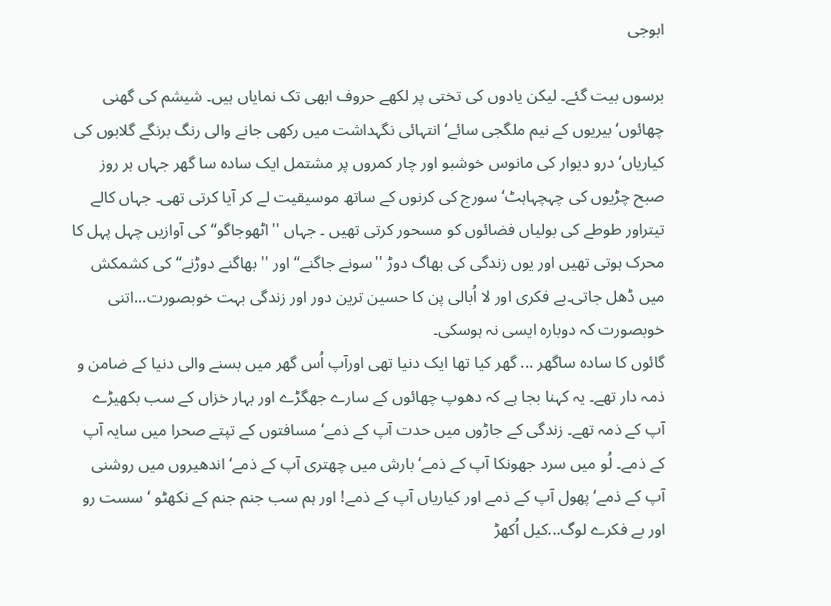ابوجی

برسوں بیت گئے۔ لیکن یادوں کی تختی پر لکھے حروف ابھی تک نمایاں ہیں۔ شیشم کی گھنی چھائوں‘ بیریوں کے نیم ملگجی سائے‘ انتہائی نگہداشت میں رکھی جانے والی رنگ برنگے گلابوں کی کیاریاں‘ درو دیوار کی مانوس خوشبو اور چار کمروں پر مشتمل ایک سادہ سا گھر جہاں ہر روز صبح چڑیوں کی چہچہاہٹ‘ سورج کی کرنوں کے ساتھ موسیقیت لے کر آیا کرتی تھی۔ جہاں کالے تیتراور طوطے کی بولیاں فضائوں کو مسحور کرتی تھیں ۔ جہاں ''اٹھوجاگو‘‘ کی آوازیں چہل پہل کا محرک ہوتی تھیں اور یوں زندگی کی بھاگ دوڑ ''سونے جاگنے‘‘ اور ''بھاگنے دوڑنے‘‘ کی کشمکش میں ڈھل جاتی۔بے فکری اور لا اُبالی پن کا حسین ترین دور اور زندگی بہت خوبصورت...اتنی خوبصورت کہ دوبارہ ایسی نہ ہوسکی۔
گائوں کا سادہ ساگھر ... گھر کیا تھا ایک دنیا تھی اورآپ اُس گھر میں بسنے والی دنیا کے ضامن و ذمہ دار تھے۔ یہ کہنا بجا ہے کہ دھوپ چھائوں کے سارے جھگڑے اور بہار خزاں کے سب بکھیڑے آپ کے ذمہ تھے۔ زندگی کے جاڑوں میں حدت آپ کے ذمے‘ مسافتوں کے تپتے صحرا میں سایہ آپ کے ذمے۔ لُو میں سرد جھونکا آپ کے ذمے‘بارش میں چھتری آپ کے ذمے‘ اندھیروں میں روشنی آپ کے ذمے‘ پھول آپ کے ذمے اور کیاریاں آپ کے ذمے! اور ہم سب جنم جنم کے نکھٹو ‘سست رو اور بے فکرے لوگ...کیل اُکھڑ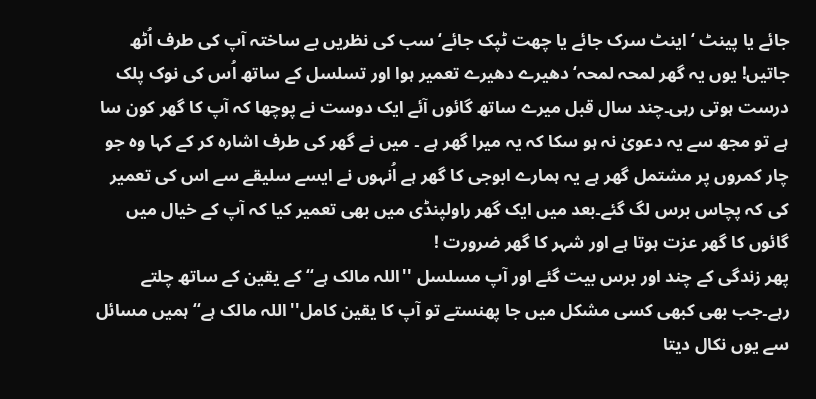جائے یا پینٹ ‘اینٹ سرک جائے یا چھت ٹپک جائے‘سب کی نظریں بے ساختہ آپ کی طرف اُٹھ جاتیں! یوں یہ گھر لمحہ لمحہ‘ دھیرے دھیرے تعمیر ہوا اور تسلسل کے ساتھ اُس کی نوک پلک درست ہوتی رہی۔چند سال قبل میرے ساتھ گائوں آئے ایک دوست نے پوچھا کہ آپ کا گھر کون سا ہے تو مجھ سے یہ دعویٰ نہ ہو سکا کہ یہ میرا گھر ہے ۔ میں نے گھر کی طرف اشارہ کر کے کہا وہ جو چار کمروں پر مشتمل گھر ہے یہ ہمارے ابوجی کا گھر ہے اُنہوں نے ایسے سلیقے سے اس کی تعمیر کی کہ پچاس برس لگ گئے۔بعد میں ایک گھر راولپنڈی میں بھی تعمیر کیا کہ آپ کے خیال میں گائوں کا گھر عزت ہوتا ہے اور شہر کا گھر ضرورت !
پھر زندگی کے چند اور برس بیت گئے اور آپ مسلسل ''اللہ مالک ہے‘‘ کے یقین کے ساتھ چلتے رہے۔جب بھی کبھی کسی مشکل میں جا پھنستے تو آپ کا یقین کامل''اللہ مالک ہے‘‘ ہمیں مسائل سے یوں نکال دیتا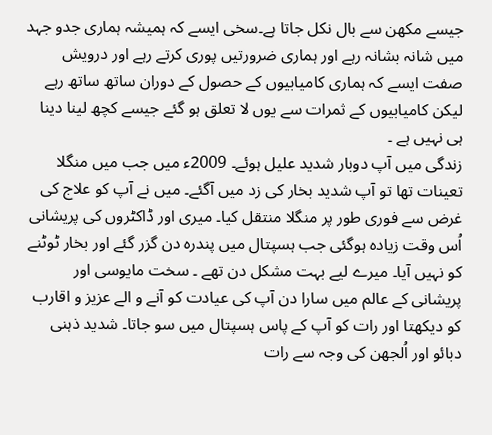جیسے مکھن سے بال نکل جاتا ہے۔سخی ایسے کہ ہمیشہ ہماری جدو جہد میں شانہ بشانہ رہے اور ہماری ضرورتیں پوری کرتے رہے اور درویش صفت ایسے کہ ہماری کامیابیوں کے حصول کے دوران ساتھ ساتھ رہے لیکن کامیابیوں کے ثمرات سے یوں لا تعلق ہو گئے جیسے کچھ لینا دینا ہی نہیں ہے ۔
زندگی میں آپ دوبار شدید علیل ہوئے۔ 2009ء میں جب میں منگلا تعینات تھا تو آپ شدید بخار کی زد میں آگئے۔ میں نے آپ کو علاج کی غرض سے فوری طور پر منگلا منتقل کیا۔ میری اور ڈاکٹروں کی پریشانی اُس وقت زیادہ ہوگئی جب ہسپتال میں پندرہ دن گزر گئے اور بخار ٹوٹنے کو نہیں آیا۔ میرے لیے بہت مشکل دن تھے ۔ سخت مایوسی اور پریشانی کے عالم میں سارا دن آپ کی عیادت کو آنے و الے عزیز و اقارب کو دیکھتا اور رات کو آپ کے پاس ہسپتال میں سو جاتا۔ شدید ذہنی دبائو اور اُلجھن کی وجہ سے رات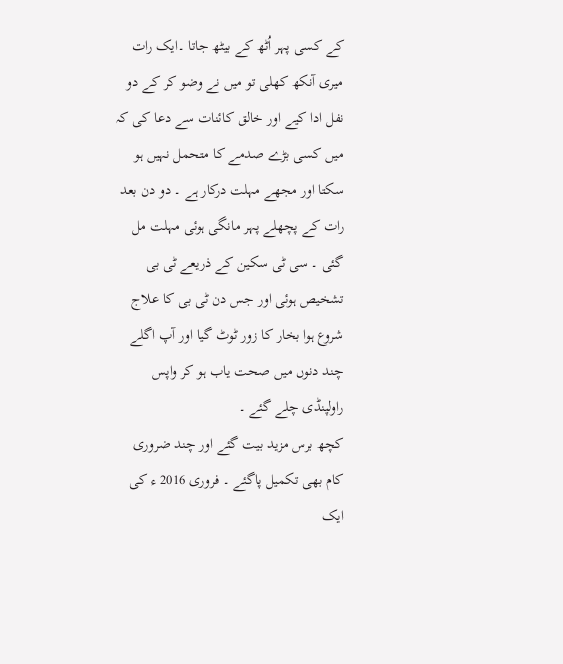کے کسی پہر اُٹھ کے بیٹھ جاتا ۔ایک رات میری آنکھ کھلی تو میں نے وضو کر کے دو نفل ادا کیے اور خالق کائنات سے دعا کی کہ میں کسی بڑے صدمے کا متحمل نہیں ہو سکتا اور مجھے مہلت درکار ہے ۔ دو دن بعد رات کے پچھلے پہر مانگی ہوئی مہلت مل گئی ۔ سی ٹی سکین کے ذریعے ٹی بی تشخیص ہوئی اور جس دن ٹی بی کا علاج شروع ہوا بخار کا زور ٹوٹ گیا اور آپ اگلے چند دنوں میں صحت یاب ہو کر واپس راولپنڈی چلے گئے ۔
کچھ برس مزید بیت گئے اور چند ضروری کام بھی تکمیل پاگئے ۔ فروری 2016 ء کی ایک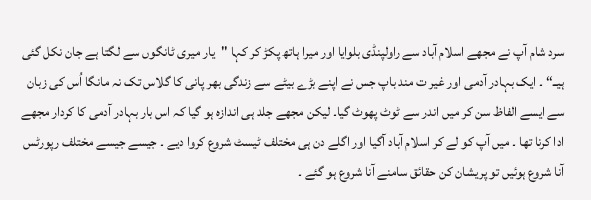سرد شام آپ نے مجھے اسلام آباد سے راولپنڈی بلوایا اور میرا ہاتھ پکڑ کر کہا ''یار میری ٹانگوں سے لگتا ہے جان نکل گئی ہیــ‘‘ ۔ ایک بہادر آدمی اور غیر ت مند باپ جس نے اپنے بڑے بیٹے سے زندگی بھر پانی کا گلاس تک نہ مانگا اُس کی زبان سے ایسے الفاظ سن کر میں اندر سے ٹوٹ پھوٹ گیا۔ لیکن مجھے جلد ہی اندازہ ہو گیا کہ اس بار بہادر آدمی کا کردار مجھے ادا کرنا تھا ۔ میں آپ کو لے کر اسلام آباد آگیا اور اگلے دن ہی مختلف ٹیسٹ شروع کروا دیے ۔ جیسے جیسے مختلف رپورٹس آنا شروع ہوئیں تو پریشان کن حقائق سامنے آنا شروع ہو گئے ۔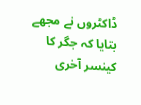ڈاکٹروں نے مجھے بتایا کہ جگر کا کینسر آخری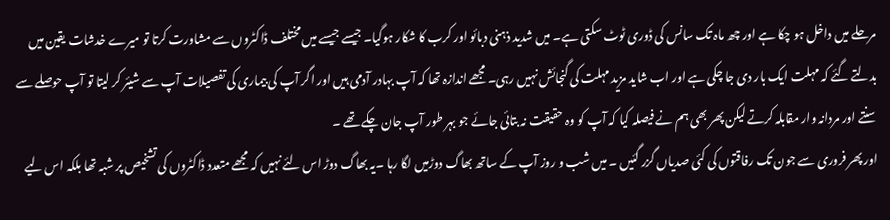مرحلے میں داخل ہو چکا ہے اور چھ ماہ تک سانس کی ڈوری ٹوٹ سکتی ہے۔ میں شدید ذہنی دبائو اور کرب کا شکار ہوگیا۔ جیسے جیسے میں مختلف ڈاکٹروں سے مشاورت کرتا تو میرے خدشات یقین میں بدلتے گئے کہ مہلت ایک بار دی جا چکی ہے اور اب شاید مزید مہلت کی گنجائش نہیں رہی۔ مجھے اندازہ تھا کہ آپ بہادر آدمی ہیں اور اگر آپ کی بیماری کی تفصیلات آپ سے شیئر کر لیتا تو آپ حوصلے سے سنتے اور مردانہ وار مقابلہ کرتے لیکن پھر بھی ہم نے فیصلہ کیا کہ آپ کو وہ حقیقت نہ بتائی جائے جو بہر طور آپ جان چکے تھے ۔
اور پھر فروری سے جون تک رفاقتوں کی کئی صدیاں گزر گئیں ۔ میں شب و روز آپ کے ساتھ بھاگ دوڑمیں لگا رہا ۔یہ بھاگ دوڑ اس لئے نہیں کہ مجھے متعدد ڈاکٹروں کی تشخیص پر شبہ تھا بلکہ اس لیے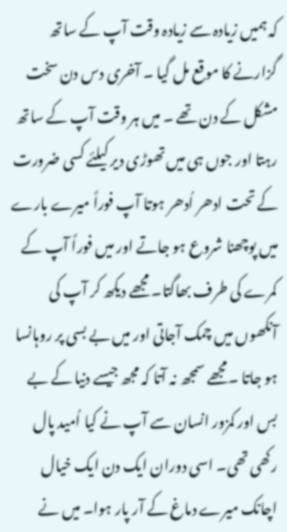کہ ہمیں زیادہ سے زیادہ وقت آپ کے ساتھ گزارنے کا موقع مل گیا ۔ آخری دس دن سخت مشکل کے دن تھے ۔ میں ہر وقت آپ کے ساتھ رہتا اور جوں ہی میں تھوڑی دیر کیلئے کسی ضرورت کے تحت ادھر اُدھر ہوتا آپ فوراً میرے بارے میں پوچھنا شروع ہو جاتے اور میں فوراً آپ کے کمرے کی طرف بھاگتا۔ مجھے دیکھ کر آپ کی آنکھوں میں چمک آجاتی اور میں بے بسی پر روہانسا ہو جاتا ۔مجھے سمجھ نہ آتا کہ مجھ جیسے دنیا کے بے بس اور کمزور انسان سے آپ نے کیا اُمید پال رکھی تھی۔ اسی دوران ایک دن ایک خیال اچانک میرے دماغ کے آر پار ہوا۔ میں نے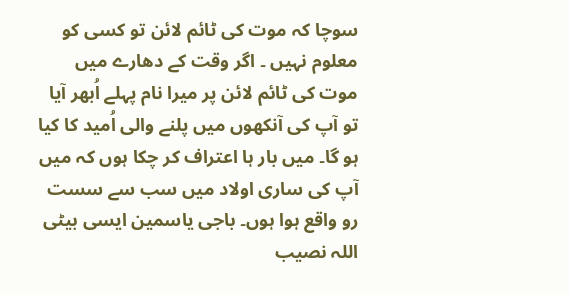سوچا کہ موت کی ٹائم لائن تو کسی کو معلوم نہیں ۔ اگر وقت کے دھارے میں موت کی ٹائم لائن پر میرا نام پہلے اُبھر آیا تو آپ کی آنکھوں میں پلنے والی اُمید کا کیا ہو گا۔ میں بار ہا اعتراف کر چکا ہوں کہ میں آپ کی ساری اولاد میں سب سے سست رو واقع ہوا ہوں۔ باجی یاسمین ایسی بیٹی اللہ نصیب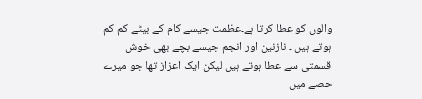والوں کو عطا کرتا ہے۔عظمت جیسے کام کے بیٹے کم کم ہوتے ہیں ۔ نازنین اور انجم جیسے بچے بھی خوش قسمتی سے عطا ہوتے ہیں لیکن ایک اعزاز تھا جو میرے حصے میں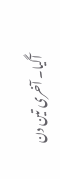آگیا۔ آخری تین دن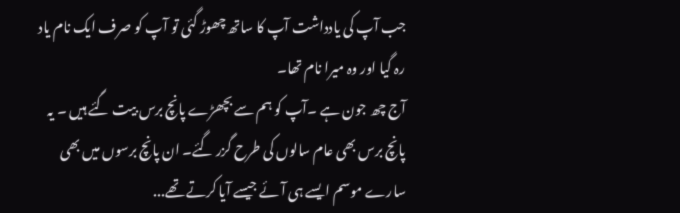جب آپ کی یادداشت آپ کا ساتھ چھوڑ گئی تو آپ کو صرف ایک نام یاد رہ گیا اور وہ میرا نام تھا۔
آج چھ جون ہے ۔آپ کو ہم سے بچھڑے پانچ برس بیت گئے ہیں ۔ یہ پانچ برس بھی عام سالوں کی طرح گزر گئے۔ ان پانچ برسوں میں بھی سارے موسم ایسے ہی آئے جیسے آیا کرتے تھے...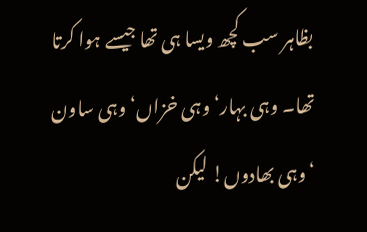بظاہر سب کچھ ویسا ہی تھا جیسے ہوا کرتا تھا۔ وہی بہار‘ وہی خزاں‘ وہی ساون ‘وہی بھادوں! لیکن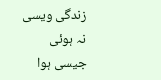زندگی ویسی نہ ہوئی جیسی ہوا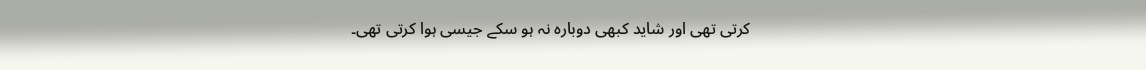کرتی تھی اور شاید کبھی دوبارہ نہ ہو سکے جیسی ہوا کرتی تھی۔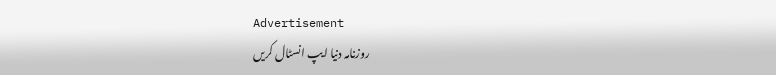Advertisement
روزنامہ دنیا ایپ انسٹال کریں